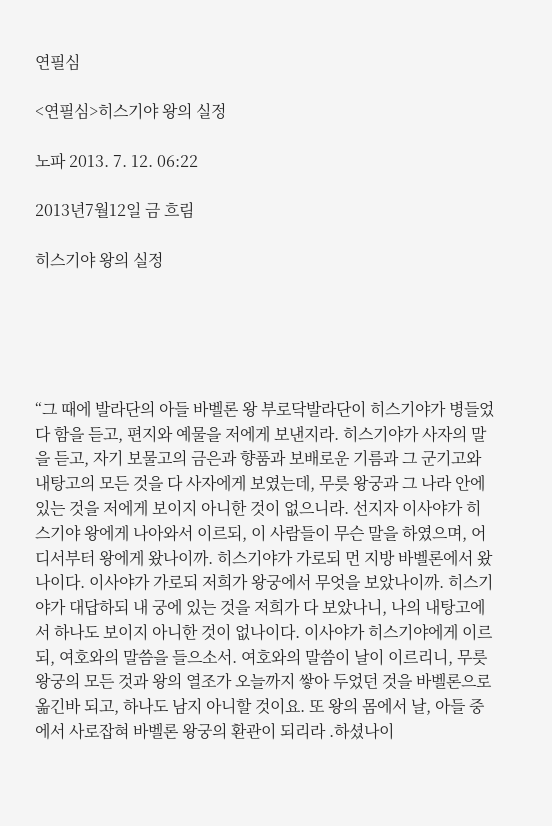연필심

<연필심>히스기야 왕의 실정

노파 2013. 7. 12. 06:22

2013년7월12일 금 흐림

히스기야 왕의 실정





“그 때에 발라단의 아들 바벨론 왕 부로닥발라단이 히스기야가 병들었다 함을 듣고, 편지와 예물을 저에게 보낸지라. 히스기야가 사자의 말을 듣고, 자기 보물고의 금은과 향품과 보배로운 기름과 그 군기고와 내탕고의 모든 것을 다 사자에게 보였는데, 무릇 왕궁과 그 나라 안에 있는 것을 저에게 보이지 아니한 것이 없으니라. 선지자 이사야가 히스기야 왕에게 나아와서 이르되, 이 사람들이 무슨 말을 하였으며, 어디서부터 왕에게 왔나이까. 히스기야가 가로되 먼 지방 바벨론에서 왔나이다. 이사야가 가로되 저희가 왕궁에서 무엇을 보았나이까. 히스기야가 대답하되 내 궁에 있는 것을 저희가 다 보았나니, 나의 내탕고에서 하나도 보이지 아니한 것이 없나이다. 이사야가 히스기야에게 이르되, 여호와의 말씀을 들으소서. 여호와의 말씀이 날이 이르리니, 무릇 왕궁의 모든 것과 왕의 열조가 오늘까지 쌓아 두었던 것을 바벨론으로 옮긴바 되고, 하나도 남지 아니할 것이요. 또 왕의 몸에서 날, 아들 중에서 사로잡혀 바벨론 왕궁의 환관이 되리라 .하셨나이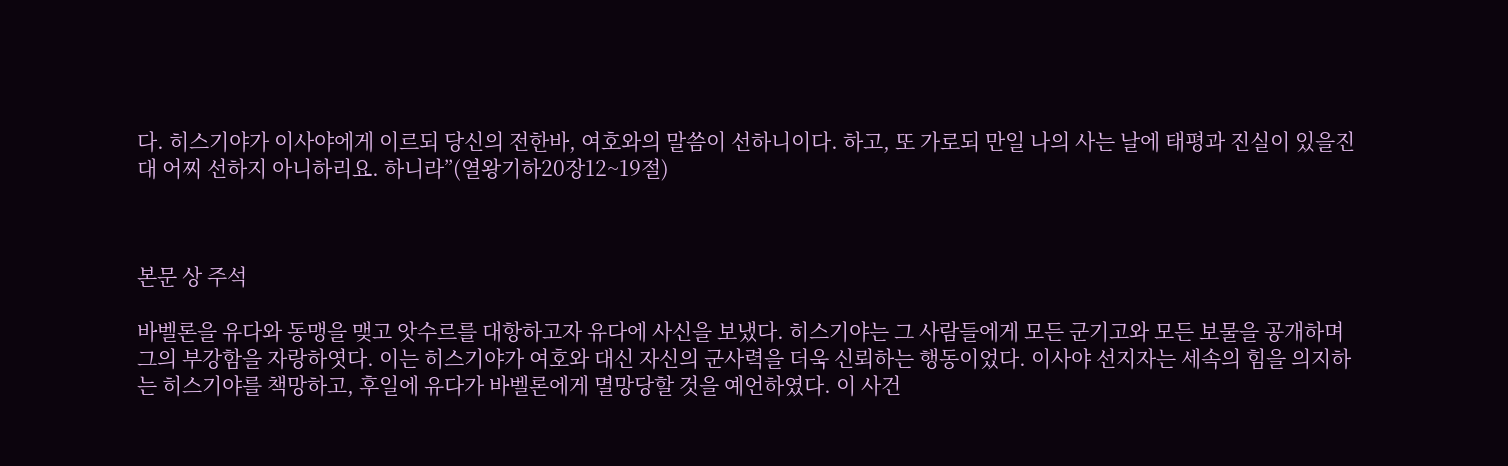다. 히스기야가 이사야에게 이르되 당신의 전한바, 여호와의 말씀이 선하니이다. 하고, 또 가로되 만일 나의 사는 날에 태평과 진실이 있을진대 어찌 선하지 아니하리요. 하니라”(열왕기하20장12~19절)



본문 상 주석

바벨론을 유다와 동맹을 맺고 앗수르를 대항하고자 유다에 사신을 보냈다. 히스기야는 그 사람들에게 모든 군기고와 모든 보물을 공개하며 그의 부강함을 자랑하엿다. 이는 히스기야가 여호와 대신 자신의 군사력을 더욱 신뢰하는 행동이었다. 이사야 선지자는 세속의 힘을 의지하는 히스기야를 책망하고, 후일에 유다가 바벨론에게 멸망당할 것을 예언하였다. 이 사건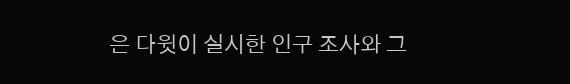은 다윗이 실시한 인구 조사와 그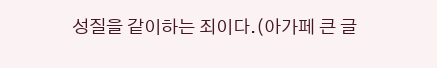성질을 같이하는 죄이다.(아가페 큰 글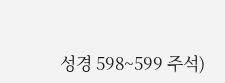성경 598~599 주석)